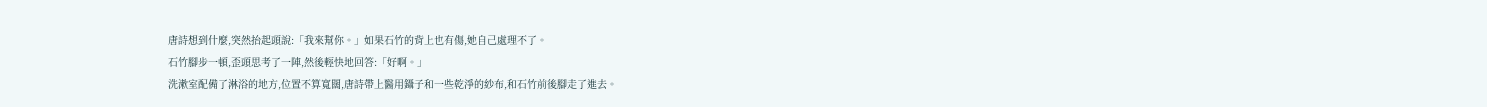唐詩想到什麼,突然抬起頭說:「我來幫你。」如果石竹的背上也有傷,她自己處理不了。
石竹腳步一頓,歪頭思考了一陣,然後輕快地回答:「好啊。」
洗漱室配備了淋浴的地方,位置不算寬闊,唐詩帶上醫用鑷子和一些乾淨的紗布,和石竹前後腳走了進去。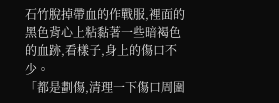石竹脫掉帶血的作戰服,裡面的黑色背心上粘黏著一些暗褐色的血跡,看樣子,身上的傷口不少。
「都是劃傷,清理一下傷口周圍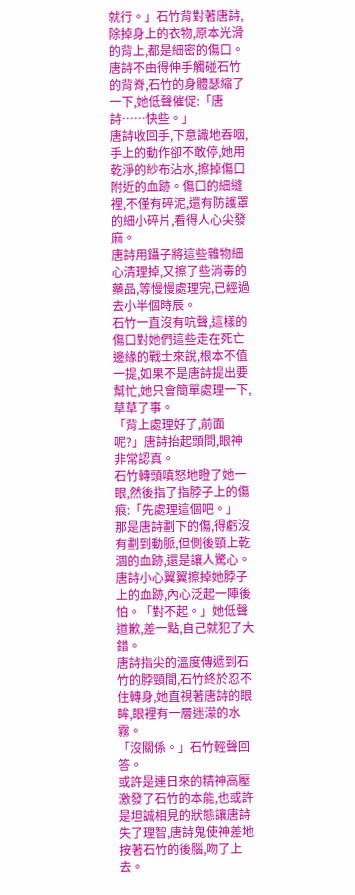就行。」石竹背對著唐詩,除掉身上的衣物,原本光滑的背上,都是細密的傷口。
唐詩不由得伸手觸碰石竹的背脊,石竹的身體瑟縮了一下,她低聲催促:「唐詩……快些。」
唐詩收回手,下意識地吞咽,手上的動作卻不敢停,她用乾淨的紗布沾水,擦掉傷口附近的血跡。傷口的細縫裡,不僅有碎泥,還有防護罩的細小碎片,看得人心尖發麻。
唐詩用鑷子將這些雜物細心清理掉,又擦了些消毒的藥品,等慢慢處理完,已經過去小半個時辰。
石竹一直沒有吭聲,這樣的傷口對她們這些走在死亡邊緣的戰士來說,根本不值一提,如果不是唐詩提出要幫忙,她只會簡單處理一下,草草了事。
「背上處理好了,前面呢?」唐詩抬起頭問,眼神非常認真。
石竹轉頭嗔怒地瞪了她一眼,然後指了指脖子上的傷痕:「先處理這個吧。」
那是唐詩劃下的傷,得虧沒有劃到動脈,但側後頸上乾涸的血跡,還是讓人驚心。
唐詩小心翼翼擦掉她脖子上的血跡,內心泛起一陣後怕。「對不起。」她低聲道歉,差一點,自己就犯了大錯。
唐詩指尖的溫度傳遞到石竹的脖頸間,石竹終於忍不住轉身,她直視著唐詩的眼眸,眼裡有一層迷濛的水霧。
「沒關係。」石竹輕聲回答。
或許是連日來的精神高壓激發了石竹的本能,也或許是坦誠相見的狀態讓唐詩失了理智,唐詩鬼使神差地按著石竹的後腦,吻了上去。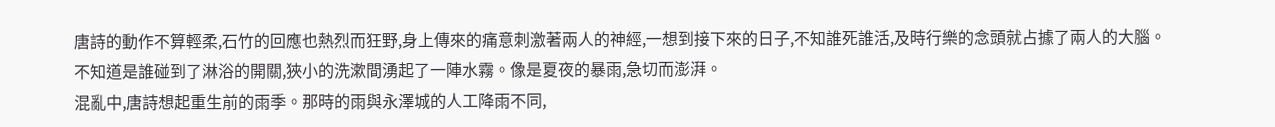唐詩的動作不算輕柔,石竹的回應也熱烈而狂野,身上傳來的痛意刺激著兩人的神經,一想到接下來的日子,不知誰死誰活,及時行樂的念頭就占據了兩人的大腦。
不知道是誰碰到了淋浴的開關,狹小的洗漱間湧起了一陣水霧。像是夏夜的暴雨,急切而澎湃。
混亂中,唐詩想起重生前的雨季。那時的雨與永澤城的人工降雨不同,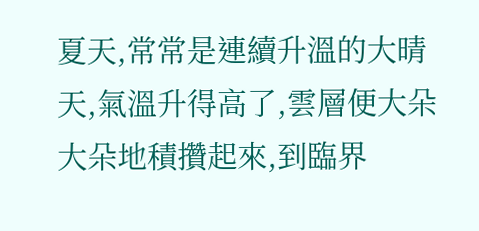夏天,常常是連續升溫的大晴天,氣溫升得高了,雲層便大朵大朵地積攢起來,到臨界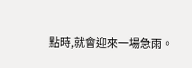點時,就會迎來一場急雨。